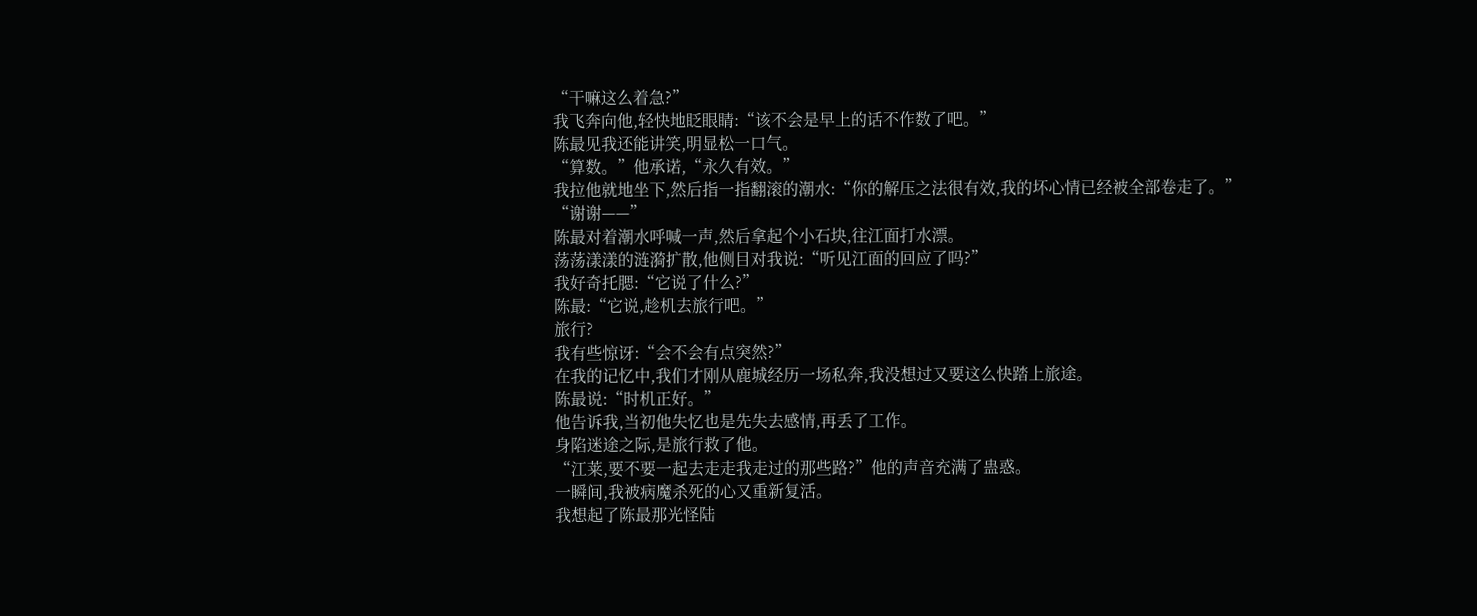“干嘛这么着急?”
我飞奔向他,轻快地眨眼睛:“该不会是早上的话不作数了吧。”
陈最见我还能讲笑,明显松一口气。
“算数。”他承诺,“永久有效。”
我拉他就地坐下,然后指一指翻滚的潮水:“你的解压之法很有效,我的坏心情已经被全部卷走了。”
“谢谢——”
陈最对着潮水呼喊一声,然后拿起个小石块,往江面打水漂。
荡荡漾漾的涟漪扩散,他侧目对我说:“听见江面的回应了吗?”
我好奇托腮:“它说了什么?”
陈最:“它说,趁机去旅行吧。”
旅行?
我有些惊讶:“会不会有点突然?”
在我的记忆中,我们才刚从鹿城经历一场私奔,我没想过又要这么快踏上旅途。
陈最说:“时机正好。”
他告诉我,当初他失忆也是先失去感情,再丢了工作。
身陷迷途之际,是旅行救了他。
“江莱,要不要一起去走走我走过的那些路?”他的声音充满了蛊惑。
一瞬间,我被病魔杀死的心又重新复活。
我想起了陈最那光怪陆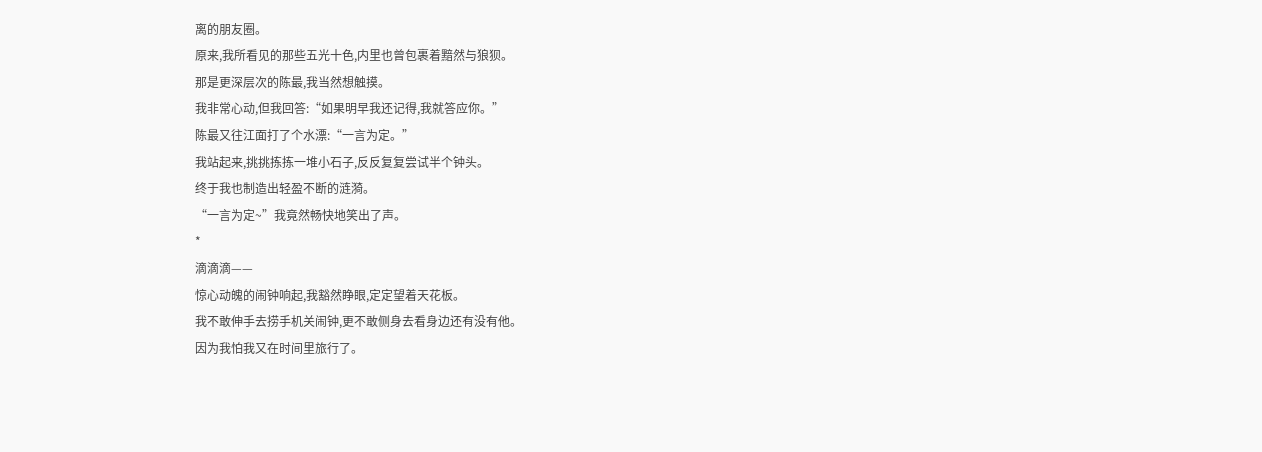离的朋友圈。
原来,我所看见的那些五光十色,内里也曾包裹着黯然与狼狈。
那是更深层次的陈最,我当然想触摸。
我非常心动,但我回答:“如果明早我还记得,我就答应你。”
陈最又往江面打了个水漂:“一言为定。”
我站起来,挑挑拣拣一堆小石子,反反复复尝试半个钟头。
终于我也制造出轻盈不断的涟漪。
“一言为定~”我竟然畅快地笑出了声。
*
滴滴滴——
惊心动魄的闹钟响起,我豁然睁眼,定定望着天花板。
我不敢伸手去捞手机关闹钟,更不敢侧身去看身边还有没有他。
因为我怕我又在时间里旅行了。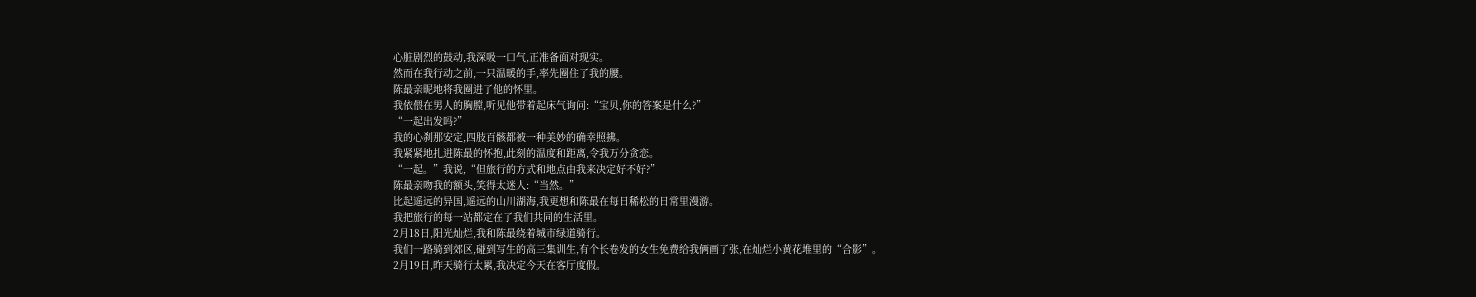心脏剧烈的鼓动,我深吸一口气,正准备面对现实。
然而在我行动之前,一只温暖的手,率先圈住了我的腰。
陈最亲昵地将我圈进了他的怀里。
我依偎在男人的胸膛,听见他带着起床气询问:“宝贝,你的答案是什么?”
“一起出发吗?”
我的心刹那安定,四肢百骸都被一种美妙的确幸照拂。
我紧紧地扎进陈最的怀抱,此刻的温度和距离,令我万分贪恋。
“一起。”我说,“但旅行的方式和地点由我来决定好不好?”
陈最亲吻我的额头,笑得太迷人:“当然。”
比起遥远的异国,遥远的山川湖海,我更想和陈最在每日稀松的日常里漫游。
我把旅行的每一站都定在了我们共同的生活里。
2月18日,阳光灿烂,我和陈最绕着城市绿道骑行。
我们一路骑到郊区,碰到写生的高三集训生,有个长卷发的女生免费给我俩画了张,在灿烂小黄花堆里的“合影”。
2月19日,昨天骑行太累,我决定今天在客厅度假。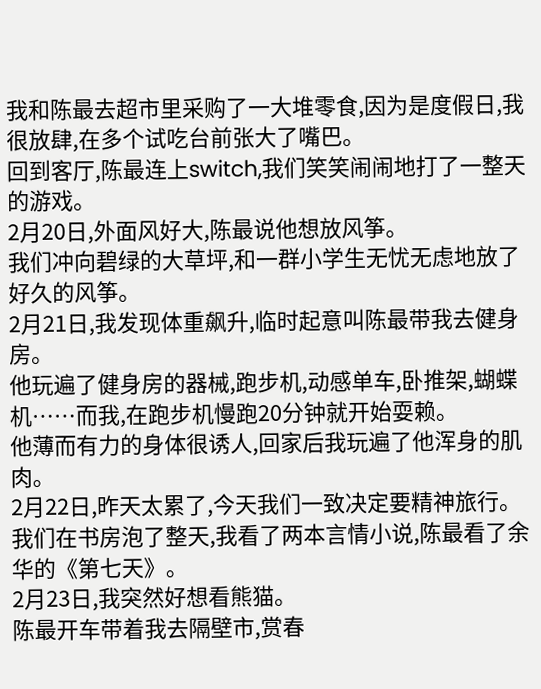我和陈最去超市里采购了一大堆零食,因为是度假日,我很放肆,在多个试吃台前张大了嘴巴。
回到客厅,陈最连上switch,我们笑笑闹闹地打了一整天的游戏。
2月20日,外面风好大,陈最说他想放风筝。
我们冲向碧绿的大草坪,和一群小学生无忧无虑地放了好久的风筝。
2月21日,我发现体重飙升,临时起意叫陈最带我去健身房。
他玩遍了健身房的器械,跑步机,动感单车,卧推架,蝴蝶机……而我,在跑步机慢跑20分钟就开始耍赖。
他薄而有力的身体很诱人,回家后我玩遍了他浑身的肌肉。
2月22日,昨天太累了,今天我们一致决定要精神旅行。
我们在书房泡了整天,我看了两本言情小说,陈最看了余华的《第七天》。
2月23日,我突然好想看熊猫。
陈最开车带着我去隔壁市,赏春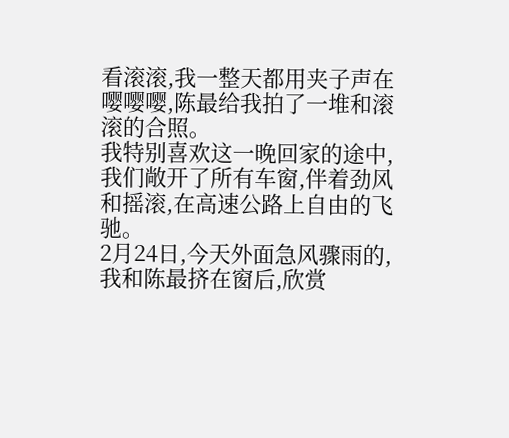看滚滚,我一整天都用夹子声在嘤嘤嘤,陈最给我拍了一堆和滚滚的合照。
我特别喜欢这一晚回家的途中,我们敞开了所有车窗,伴着劲风和摇滚,在高速公路上自由的飞驰。
2月24日,今天外面急风骤雨的,我和陈最挤在窗后,欣赏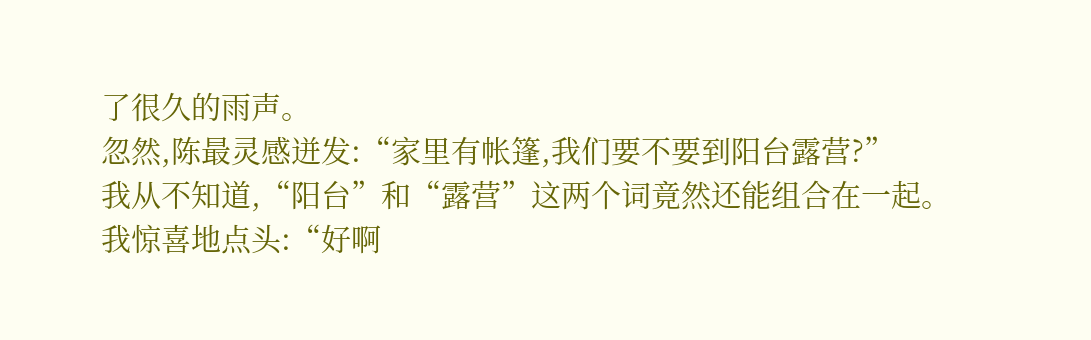了很久的雨声。
忽然,陈最灵感迸发:“家里有帐篷,我们要不要到阳台露营?”
我从不知道,“阳台”和“露营”这两个词竟然还能组合在一起。
我惊喜地点头:“好啊